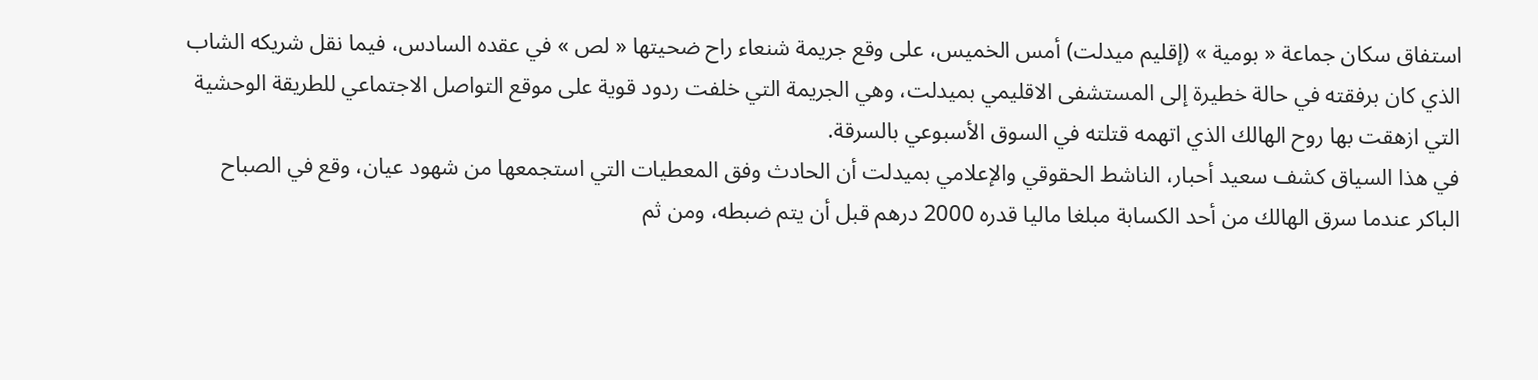استفاق سكان جماعة « بومية » (إقليم ميدلت) أمس الخميس، على وقع جريمة شنعاء راح ضحيتها « لص » في عقده السادس، فيما نقل شريكه الشاب الذي كان برفقته في حالة خطيرة إلى المستشفى الاقليمي بميدلت، وهي الجريمة التي خلفت ردود قوية على موقع التواصل الاجتماعي للطريقة الوحشية التي ازهقت بها روح الهالك الذي اتهمه قتلته في السوق الأسبوعي بالسرقة.
في هذا السياق كشف سعيد أحبار، الناشط الحقوقي والإعلامي بميدلت أن الحادث وفق المعطيات التي استجمعها من شهود عيان، وقع في الصباح الباكر عندما سرق الهالك من أحد الكسابة مبلغا ماليا قدره 2000 درهم قبل أن يتم ضبطه، ومن ثم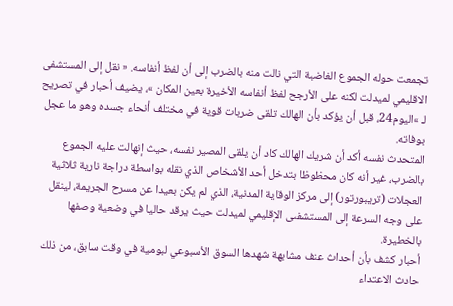تجمعت حوله الجموع الغاضبة التي نالت منه بالضرب إلى أن لفظ أنفاسه. « نقل إلى المستشفى الاقليمي لميدلت لكنه على الأرجح لفظ أنفاسه الأخيرة بعين المكان »، يضيف أحبار في تصريح لـ »اليوم24، قبل أن يؤكد بأن الهالك تلقى ضربات قوية في مختلف أنحاء جسده وهو ما عجل بوفاته.
المتحدث نفسه أكد أن شريك الهالك كاد أن يلقى المصير نفسه، حيث إنهالت عليه الجموع بالضرب، غير أنه كان محظوظا بتدخل أحد الأشخاص الذي نقله بواسطة دراجة نارية ثلاثية العجلات (تريبورتور) إلى مركز الوقاية المدنية، الذي لم يكن بعيدا عن مسرح الجريمة، لينقل على وجه السرعة إلى المستشفىى الإقليمي لميدلت حيث يرقد حاليا في وضعية وصفها بالخطيرة.
أحبار كشف بأن أحداث عنف مشابهة شهدها السوق الأسبوعي لبومية في وقت سابق، من ذلك حادث الاعتداء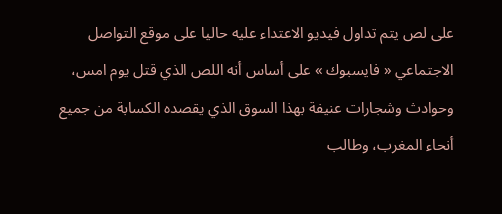على لص يتم تداول فيديو الاعتداء عليه حاليا على موقع التواصل الاجتماعي « فايسبوك » على أساس أنه اللص الذي قتل يوم امس، وحوادث وشجارات عنيفة بهذا السوق الذي يقصده الكسابة من جميع أنحاء المغرب، وطالب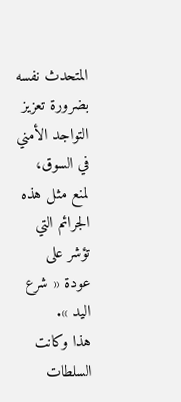المتحدث نفسه بضرورة تعزيز التواجد الأمني في السوق، لمنع مثل هذه الجرائم التي تؤشر على عودة « شرع اليد ».
هذا وكانت السلطات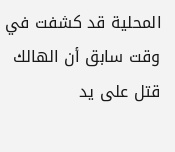المحلية قد كشفت في وقت سابق أن الهالك قتل على يد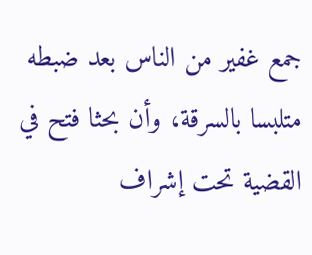جمع غفير من الناس بعد ضبطه متلبسا بالسرقة، وأن بحثا فتح في القضية تحت إشراف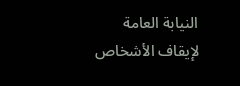النيابة العامة لإيقاف الأشخاص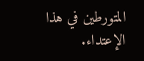المتورطين في هذا الإعتداء.